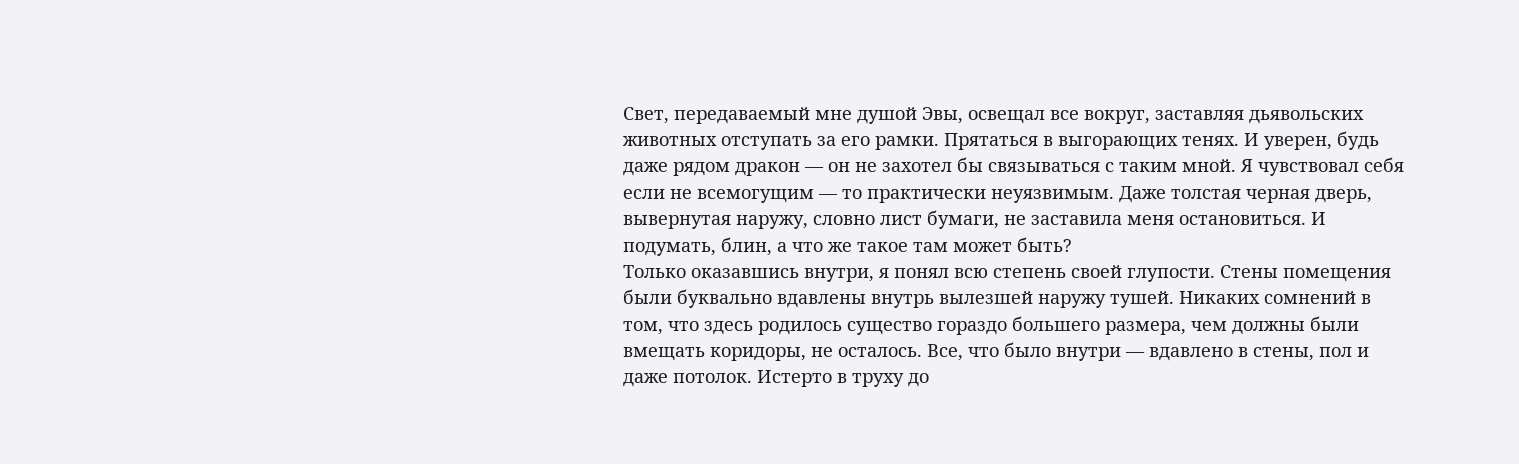Свет, передаваемый мне душой Эвы, освещал все вокруг, заставляя дьявольских животных отступать за его рамки. Прятаться в выгорающих тенях. И уверен, будь даже рядом дракон — он не захотел бы связываться с таким мной. Я чувствовал себя если не всемогущим — то практически неуязвимым. Даже толстая черная дверь, вывернутая наружу, словно лист бумаги, не заставила меня остановиться. И подумать, блин, а что же такое там может быть?
Только оказавшись внутри, я понял всю степень своей глупости. Стены помещения были буквально вдавлены внутрь вылезшей наружу тушей. Никаких сомнений в том, что здесь родилось существо гораздо большего размера, чем должны были вмещать коридоры, не осталось. Все, что было внутри — вдавлено в стены, пол и даже потолок. Истерто в труху до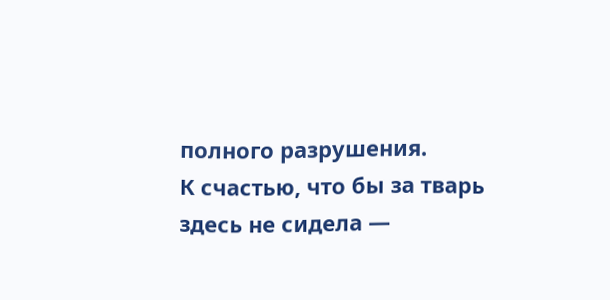полного разрушения.
К счастью, что бы за тварь здесь не сидела —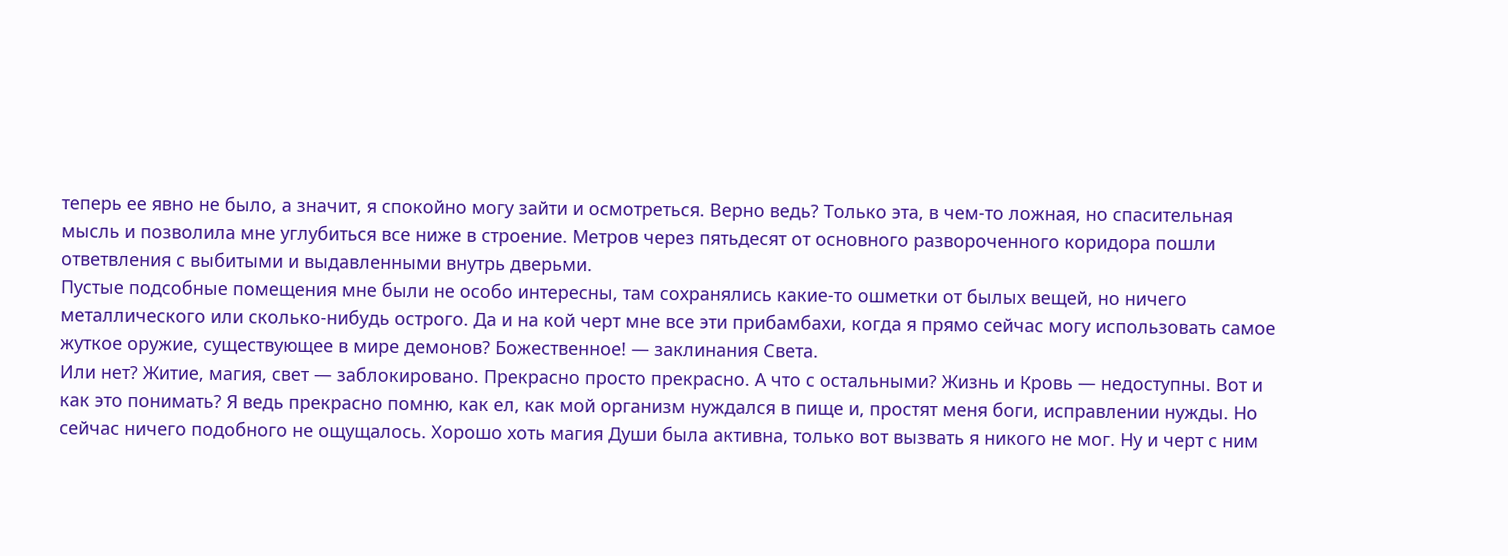теперь ее явно не было, а значит, я спокойно могу зайти и осмотреться. Верно ведь? Только эта, в чем-то ложная, но спасительная мысль и позволила мне углубиться все ниже в строение. Метров через пятьдесят от основного развороченного коридора пошли ответвления с выбитыми и выдавленными внутрь дверьми.
Пустые подсобные помещения мне были не особо интересны, там сохранялись какие-то ошметки от былых вещей, но ничего металлического или сколько-нибудь острого. Да и на кой черт мне все эти прибамбахи, когда я прямо сейчас могу использовать самое жуткое оружие, существующее в мире демонов? Божественное! — заклинания Света.
Или нет? Житие, магия, свет — заблокировано. Прекрасно просто прекрасно. А что с остальными? Жизнь и Кровь — недоступны. Вот и как это понимать? Я ведь прекрасно помню, как ел, как мой организм нуждался в пище и, простят меня боги, исправлении нужды. Но сейчас ничего подобного не ощущалось. Хорошо хоть магия Души была активна, только вот вызвать я никого не мог. Ну и черт с ним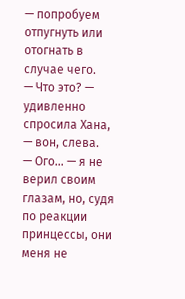— попробуем отпугнуть или отогнать в случае чего.
— Что это? — удивленно спросила Хана, — вон, слева.
— Ого… — я не верил своим глазам, но, судя по реакции принцессы, они меня не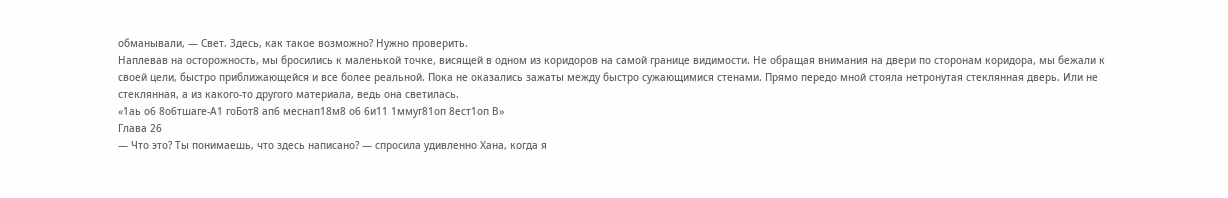обманывали, — Свет. Здесь, как такое возможно? Нужно проверить.
Наплевав на осторожность, мы бросились к маленькой точке, висящей в одном из коридоров на самой границе видимости. Не обращая внимания на двери по сторонам коридора, мы бежали к своей цели, быстро приближающейся и все более реальной. Пока не оказались зажаты между быстро сужающимися стенами. Прямо передо мной стояла нетронутая стеклянная дверь. Или не стеклянная, а из какого-то другого материала, ведь она светилась.
«1аь о6 8о6тшаге-А1 гоБот8 ап6 меснап18м8 о6 6и11 1ммуг81оп 8ест1оп В»
Глава 26
— Что это? Ты понимаешь, что здесь написано? — спросила удивленно Хана, когда я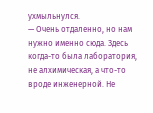ухмыльнулся.
— Очень отдаленно, но нам нужно именно сюда. Здесь когда-то была лаборатория, не алхимическая, а что-то вроде инженерной. Не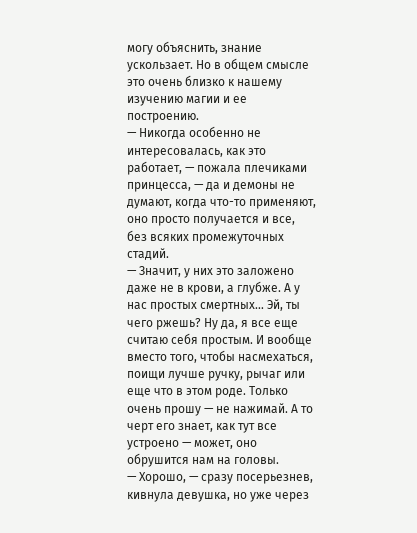могу объяснить, знание ускользает. Но в общем смысле это очень близко к нашему изучению магии и ее построению.
— Никогда особенно не интересовалась, как это работает, — пожала плечиками принцесса, — да и демоны не думают, когда что-то применяют, оно просто получается и все, без всяких промежуточных стадий.
— Значит, у них это заложено даже не в крови, а глубже. А у нас простых смертных… Эй, ты чего ржешь? Ну да, я все еще считаю себя простым. И вообще вместо того, чтобы насмехаться, поищи лучше ручку, рычаг или еще что в этом роде. Только очень прошу — не нажимай. А то черт его знает, как тут все устроено — может, оно обрушится нам на головы.
— Хорошо, — сразу посерьезнев, кивнула девушка, но уже через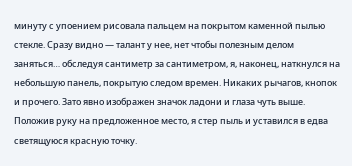минуту с упоением рисовала пальцем на покрытом каменной пылью стекле. Сразу видно — талант у нее, нет чтобы полезным делом заняться… обследуя сантиметр за сантиметром, я, наконец, наткнулся на небольшую панель, покрытую следом времен. Никаких рычагов, кнопок и прочего. Зато явно изображен значок ладони и глаза чуть выше.
Положив руку на предложенное место, я стер пыль и уставился в едва светящуюся красную точку.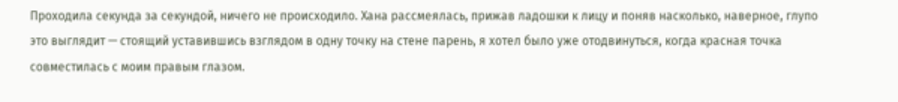Проходила секунда за секундой, ничего не происходило. Хана рассмеялась, прижав ладошки к лицу и поняв насколько, наверное, глупо это выглядит — стоящий уставившись взглядом в одну точку на стене парень, я хотел было уже отодвинуться, когда красная точка совместилась с моим правым глазом.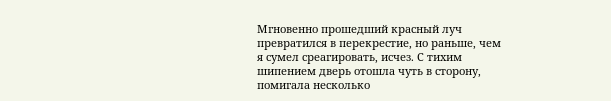Мгновенно прошедший красный луч превратился в перекрестие, но раньше, чем я сумел среагировать, исчез. С тихим шипением дверь отошла чуть в сторону, помигала несколько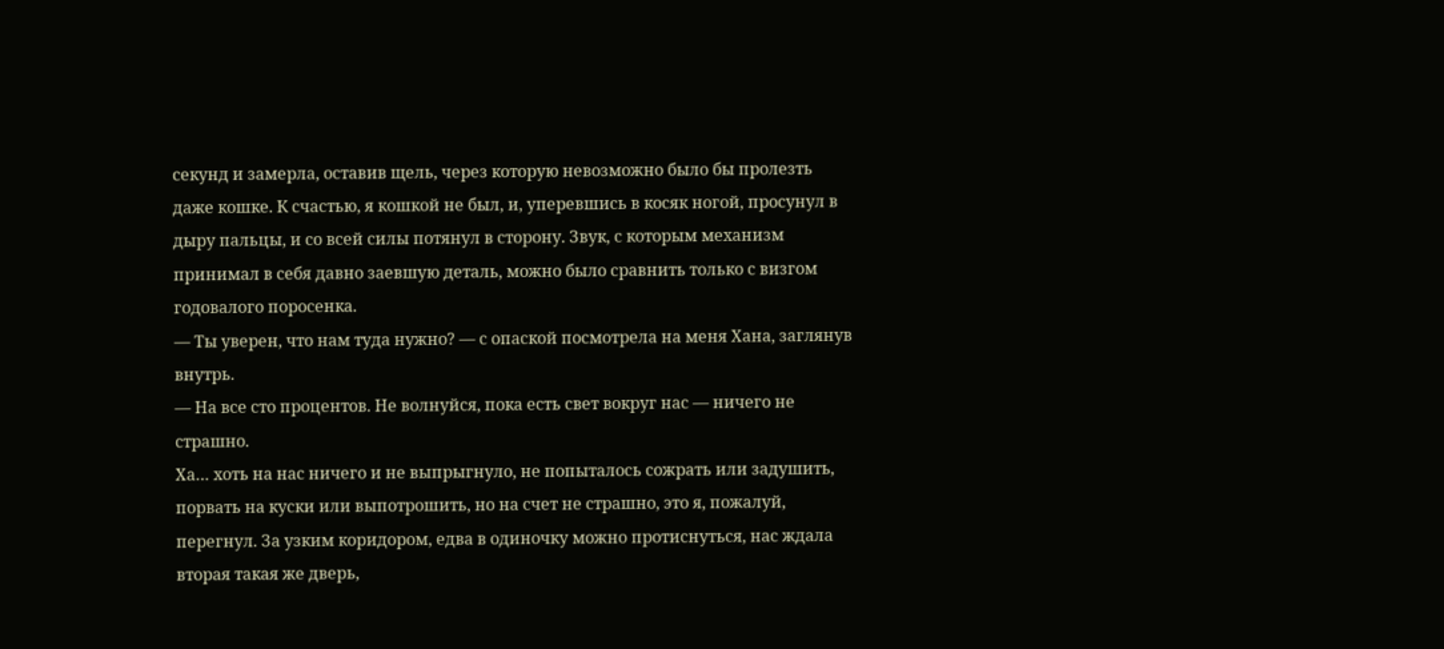секунд и замерла, оставив щель, через которую невозможно было бы пролезть даже кошке. К счастью, я кошкой не был, и, уперевшись в косяк ногой, просунул в дыру пальцы, и со всей силы потянул в сторону. Звук, с которым механизм принимал в себя давно заевшую деталь, можно было сравнить только с визгом годовалого поросенка.
— Ты уверен, что нам туда нужно? — с опаской посмотрела на меня Хана, заглянув внутрь.
— На все сто процентов. Не волнуйся, пока есть свет вокруг нас — ничего не страшно.
Ха… хоть на нас ничего и не выпрыгнуло, не попыталось сожрать или задушить, порвать на куски или выпотрошить, но на счет не страшно, это я, пожалуй, перегнул. За узким коридором, едва в одиночку можно протиснуться, нас ждала вторая такая же дверь,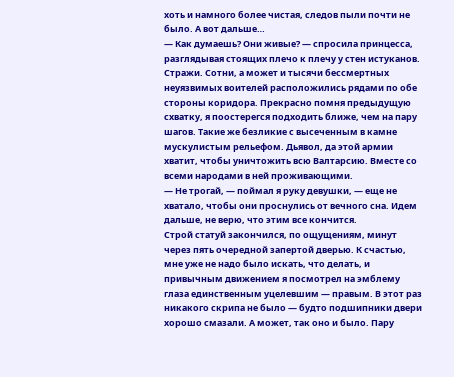хоть и намного более чистая, следов пыли почти не было. А вот дальше…
— Как думаешь? Они живые? — спросила принцесса, разглядывая стоящих плечо к плечу у стен истуканов. Стражи. Сотни, а может и тысячи бессмертных неуязвимых воителей расположились рядами по обе стороны коридора. Прекрасно помня предыдущую схватку, я поостерегся подходить ближе, чем на пару шагов. Такие же безликие с высеченным в камне мускулистым рельефом. Дьявол, да этой армии хватит, чтобы уничтожить всю Валтарсию. Вместе со всеми народами в ней проживающими.
— Не трогай, — поймал я руку девушки, — еще не хватало, чтобы они проснулись от вечного сна. Идем дальше, не верю, что этим все кончится.
Строй статуй закончился, по ощущениям, минут через пять очередной запертой дверью. К счастью, мне уже не надо было искать, что делать, и привычным движением я посмотрел на эмблему глаза единственным уцелевшим — правым. В этот раз никакого скрипа не было — будто подшипники двери хорошо смазали. А может, так оно и было. Пару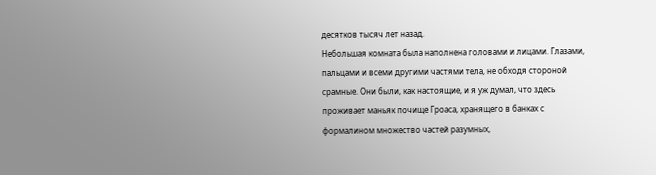десятков тысяч лет назад.
Небольшая комната была наполнена головами и лицами. Глазами, пальцами и всеми другими частями тела, не обходя стороной срамные. Они были, как настоящие, и я уж думал, что здесь проживает маньяк почище Гроаса, хранящего в банках с формалином множество частей разумных,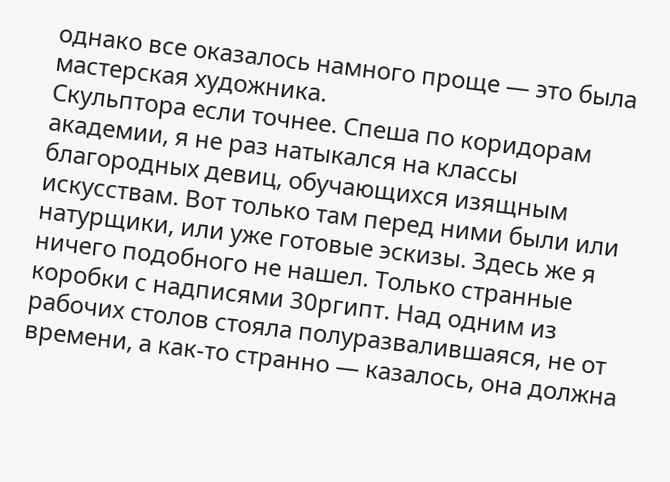однако все оказалось намного проще — это была мастерская художника.
Скульптора если точнее. Спеша по коридорам академии, я не раз натыкался на классы благородных девиц, обучающихся изящным искусствам. Вот только там перед ними были или натурщики, или уже готовые эскизы. Здесь же я ничего подобного не нашел. Только странные коробки с надписями 30ргипт. Над одним из рабочих столов стояла полуразвалившаяся, не от времени, а как-то странно — казалось, она должна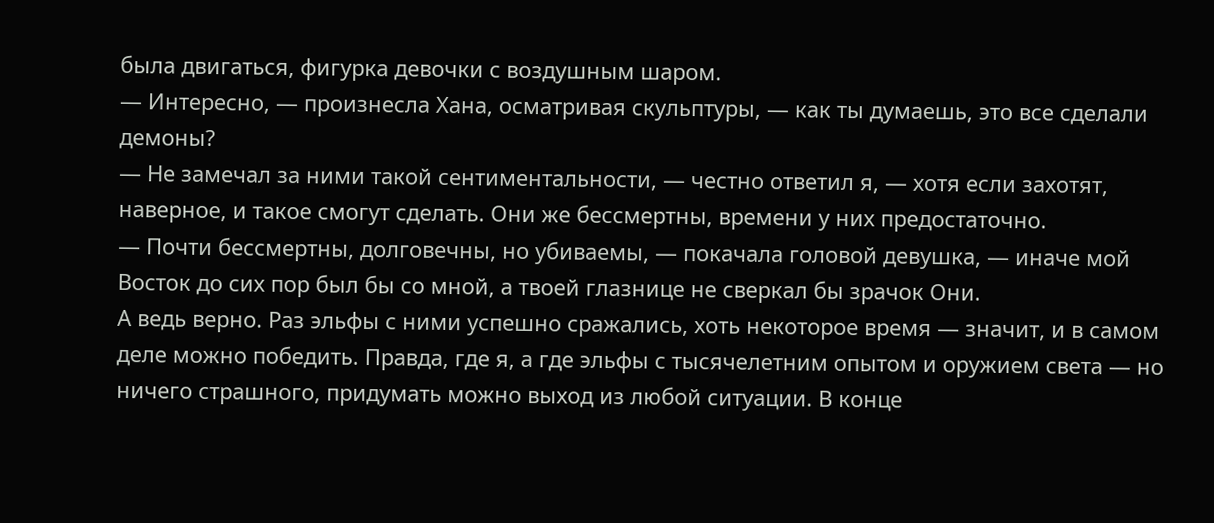была двигаться, фигурка девочки с воздушным шаром.
— Интересно, — произнесла Хана, осматривая скульптуры, — как ты думаешь, это все сделали демоны?
— Не замечал за ними такой сентиментальности, — честно ответил я, — хотя если захотят, наверное, и такое смогут сделать. Они же бессмертны, времени у них предостаточно.
— Почти бессмертны, долговечны, но убиваемы, — покачала головой девушка, — иначе мой Восток до сих пор был бы со мной, а твоей глазнице не сверкал бы зрачок Они.
А ведь верно. Раз эльфы с ними успешно сражались, хоть некоторое время — значит, и в самом деле можно победить. Правда, где я, а где эльфы с тысячелетним опытом и оружием света — но ничего страшного, придумать можно выход из любой ситуации. В конце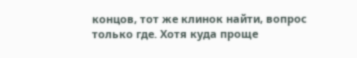концов, тот же клинок найти, вопрос только где. Хотя куда проще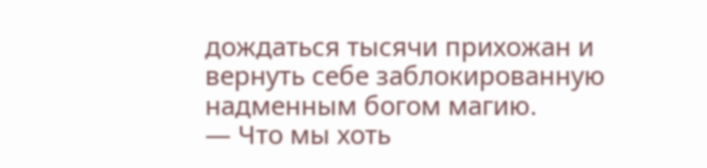дождаться тысячи прихожан и вернуть себе заблокированную надменным богом магию.
— Что мы хоть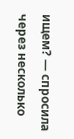ищем? — спросила через несколько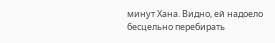минут Хана. Видно, ей надоело бесцельно перебирать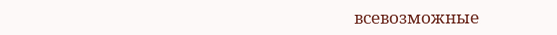всевозможные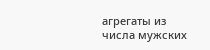агрегаты из числа мужских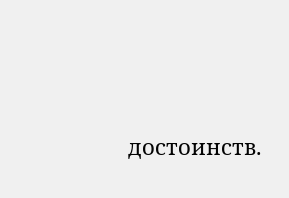достоинств.